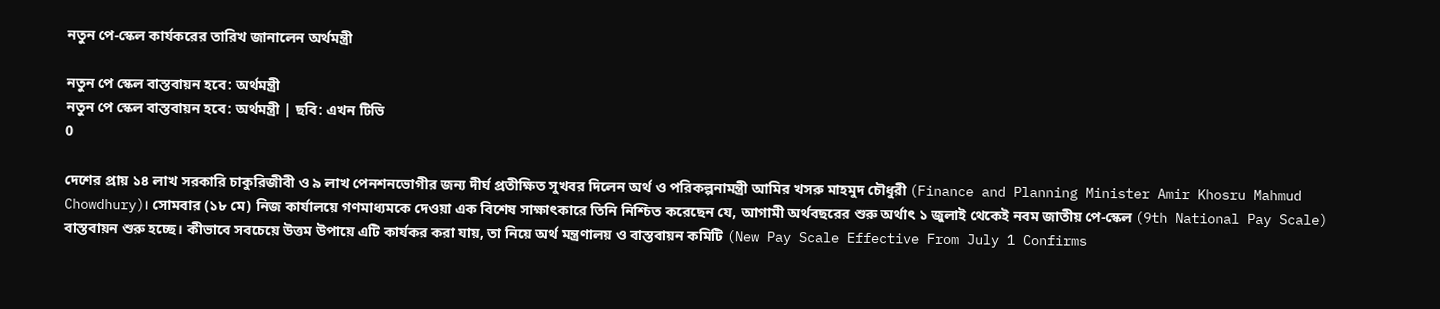নতুন পে-স্কেল কার্যকরের তারিখ জানালেন অর্থমন্ত্রী

নতুন পে স্কেল বাস্তবায়ন হবে: অর্থমন্ত্রী
নতুন পে স্কেল বাস্তবায়ন হবে: অর্থমন্ত্রী | ছবি: এখন টিভি
0

দেশের প্রায় ১৪ লাখ সরকারি চাকুরিজীবী ও ৯ লাখ পেনশনভোগীর জন্য দীর্ঘ প্রতীক্ষিত সুখবর দিলেন অর্থ ও পরিকল্পনামন্ত্রী আমির খসরু মাহমুদ চৌধুরী (Finance and Planning Minister Amir Khosru Mahmud Chowdhury)। সোমবার (১৮ মে) নিজ কার্যালয়ে গণমাধ্যমকে দেওয়া এক বিশেষ সাক্ষাৎকারে তিনি নিশ্চিত করেছেন যে, আগামী অর্থবছরের শুরু অর্থাৎ ১ জুলাই থেকেই নবম জাতীয় পে-স্কেল (9th National Pay Scale) বাস্তবায়ন শুরু হচ্ছে। কীভাবে সবচেয়ে উত্তম উপায়ে এটি কার্যকর করা যায়, তা নিয়ে অর্থ মন্ত্রণালয় ও বাস্তবায়ন কমিটি (New Pay Scale Effective From July 1 Confirms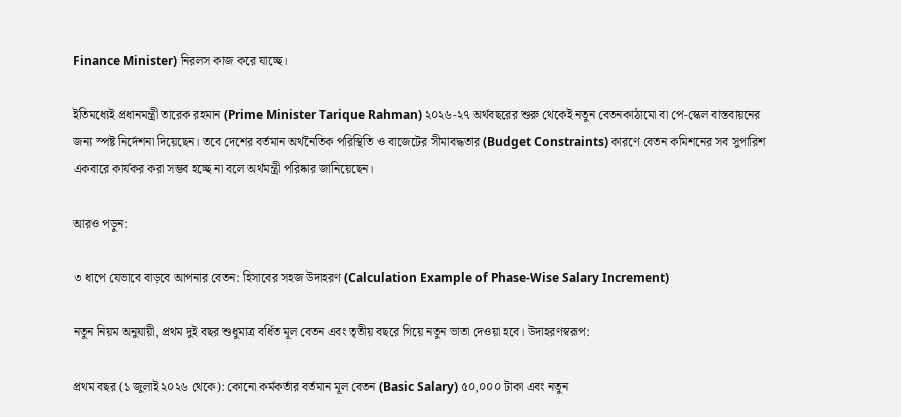Finance Minister) নিরলস কাজ করে যাচ্ছে।

ইতিমধ্যেই প্রধানমন্ত্রী তারেক রহমান (Prime Minister Tarique Rahman) ২০২৬-২৭ অর্থবছরের শুরু থেকেই নতুন বেতনকাঠামো বা পে-স্কেল বাস্তবায়নের জন্য স্পষ্ট নির্দেশনা দিয়েছেন। তবে দেশের বর্তমান অর্থনৈতিক পরিস্থিতি ও বাজেটের সীমাবদ্ধতার (Budget Constraints) কারণে বেতন কমিশনের সব সুপারিশ একবারে কার্যকর করা সম্ভব হচ্ছে না বলে অর্থমন্ত্রী পরিষ্কার জানিয়েছেন।

আরও পড়ুন:

৩ ধাপে যেভাবে বাড়বে আপনার বেতন: হিসাবের সহজ উদাহরণ (Calculation Example of Phase-Wise Salary Increment)

নতুন নিয়ম অনুযায়ী, প্রথম দুই বছর শুধুমাত্র বর্ধিত মূল বেতন এবং তৃতীয় বছরে গিয়ে নতুন ভাতা দেওয়া হবে। উদাহরণস্বরূপ:

প্রথম বছর (১ জুলাই ২০২৬ থেকে): কোনো কর্মকর্তার বর্তমান মূল বেতন (Basic Salary) ৫০,০০০ টাকা এবং নতুন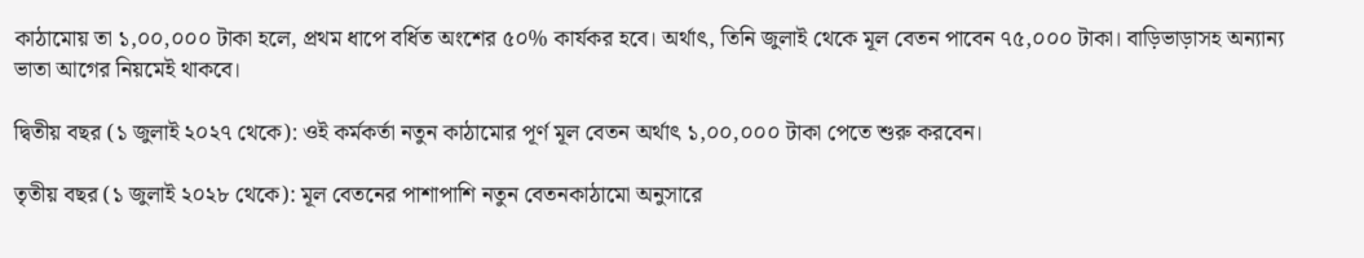কাঠামোয় তা ১,০০,০০০ টাকা হলে, প্রথম ধাপে বর্ধিত অংশের ৫০% কার্যকর হবে। অর্থাৎ, তিনি জুলাই থেকে মূল বেতন পাবেন ৭৫,০০০ টাকা। বাড়িভাড়াসহ অন্যান্য ভাতা আগের নিয়মেই থাকবে।

দ্বিতীয় বছর (১ জুলাই ২০২৭ থেকে): ওই কর্মকর্তা নতুন কাঠামোর পূর্ণ মূল বেতন অর্থাৎ ১,০০,০০০ টাকা পেতে শুরু করবেন।

তৃতীয় বছর (১ জুলাই ২০২৮ থেকে): মূল বেতনের পাশাপাশি নতুন বেতনকাঠামো অনুসারে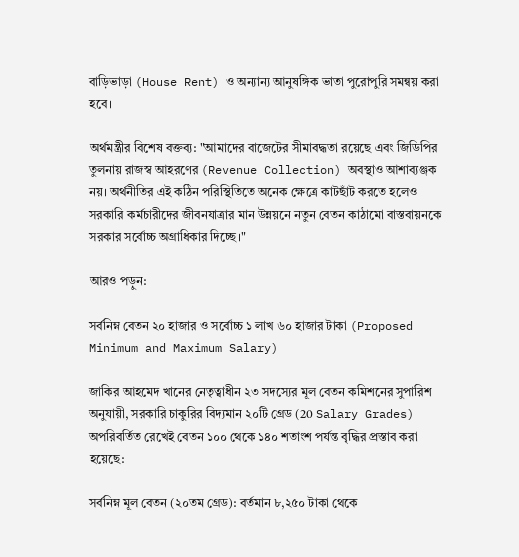বাড়িভাড়া (House Rent) ও অন্যান্য আনুষঙ্গিক ভাতা পুরোপুরি সমন্বয় করা হবে।

অর্থমন্ত্রীর বিশেষ বক্তব্য: "আমাদের বাজেটের সীমাবদ্ধতা রয়েছে এবং জিডিপির তুলনায় রাজস্ব আহরণের (Revenue Collection) অবস্থাও আশাব্যঞ্জক নয়। অর্থনীতির এই কঠিন পরিস্থিতিতে অনেক ক্ষেত্রে কাটছাঁট করতে হলেও সরকারি কর্মচারীদের জীবনযাত্রার মান উন্নয়নে নতুন বেতন কাঠামো বাস্তবায়নকে সরকার সর্বোচ্চ অগ্রাধিকার দিচ্ছে।"

আরও পড়ুন:

সর্বনিম্ন বেতন ২০ হাজার ও সর্বোচ্চ ১ লাখ ৬০ হাজার টাকা (Proposed Minimum and Maximum Salary)

জাকির আহমেদ খানের নেতৃত্বাধীন ২৩ সদস্যের মূল বেতন কমিশনের সুপারিশ অনুযায়ী, সরকারি চাকুরির বিদ্যমান ২০টি গ্রেড (20 Salary Grades) অপরিবর্তিত রেখেই বেতন ১০০ থেকে ১৪০ শতাংশ পর্যন্ত বৃদ্ধির প্রস্তাব করা হয়েছে:

সর্বনিম্ন মূল বেতন (২০তম গ্রেড): বর্তমান ৮,২৫০ টাকা থেকে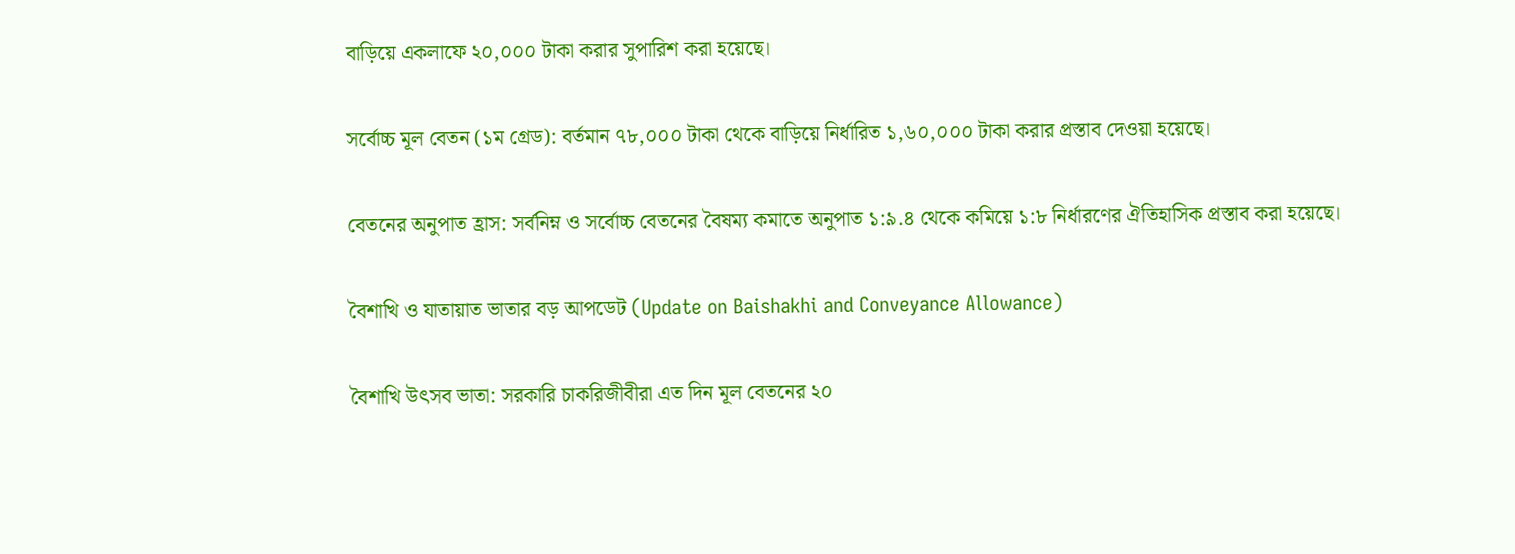বাড়িয়ে একলাফে ২০,০০০ টাকা করার সুপারিশ করা হয়েছে।

সর্বোচ্চ মূল বেতন (১ম গ্রেড): বর্তমান ৭৮,০০০ টাকা থেকে বাড়িয়ে নির্ধারিত ১,৬০,০০০ টাকা করার প্রস্তাব দেওয়া হয়েছে।

বেতনের অনুপাত হ্রাস: সর্বনিম্ন ও সর্বোচ্চ বেতনের বৈষম্য কমাতে অনুপাত ১:৯.৪ থেকে কমিয়ে ১:৮ নির্ধারণের ঐতিহাসিক প্রস্তাব করা হয়েছে।

বৈশাখি ও যাতায়াত ভাতার বড় আপডেট (Update on Baishakhi and Conveyance Allowance)

বৈশাখি উৎসব ভাতা: সরকারি চাকরিজীবীরা এত দিন মূল বেতনের ২০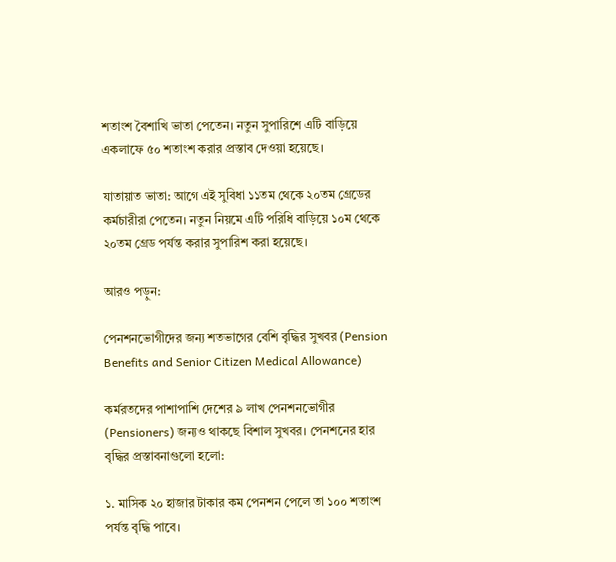শতাংশ বৈশাখি ভাতা পেতেন। নতুন সুপারিশে এটি বাড়িয়ে একলাফে ৫০ শতাংশ করার প্রস্তাব দেওয়া হয়েছে।

যাতায়াত ভাতা: আগে এই সুবিধা ১১তম থেকে ২০তম গ্রেডের কর্মচারীরা পেতেন। নতুন নিয়মে এটি পরিধি বাড়িয়ে ১০ম থেকে ২০তম গ্রেড পর্যন্ত করার সুপারিশ করা হয়েছে।

আরও পড়ুন:

পেনশনভোগীদের জন্য শতভাগের বেশি বৃদ্ধির সুখবর (Pension Benefits and Senior Citizen Medical Allowance)

কর্মরতদের পাশাপাশি দেশের ৯ লাখ পেনশনভোগীর (Pensioners) জন্যও থাকছে বিশাল সুখবর। পেনশনের হার বৃদ্ধির প্রস্তাবনাগুলো হলো:

১. মাসিক ২০ হাজার টাকার কম পেনশন পেলে তা ১০০ শতাংশ পর্যন্ত বৃদ্ধি পাবে।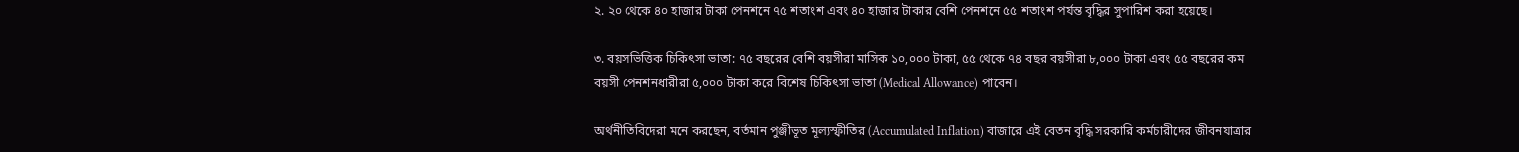২. ২০ থেকে ৪০ হাজার টাকা পেনশনে ৭৫ শতাংশ এবং ৪০ হাজার টাকার বেশি পেনশনে ৫৫ শতাংশ পর্যন্ত বৃদ্ধির সুপারিশ করা হয়েছে।

৩. বয়সভিত্তিক চিকিৎসা ভাতা: ৭৫ বছরের বেশি বয়সীরা মাসিক ১০,০০০ টাকা, ৫৫ থেকে ৭৪ বছর বয়সীরা ৮,০০০ টাকা এবং ৫৫ বছরের কম বয়সী পেনশনধারীরা ৫,০০০ টাকা করে বিশেষ চিকিৎসা ভাতা (Medical Allowance) পাবেন।

অর্থনীতিবিদেরা মনে করছেন, বর্তমান পুঞ্জীভূত মূল্যস্ফীতির (Accumulated Inflation) বাজারে এই বেতন বৃদ্ধি সরকারি কর্মচারীদের জীবনযাত্রার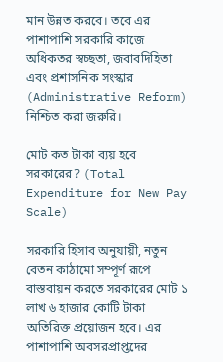মান উন্নত করবে। তবে এর পাশাপাশি সরকারি কাজে অধিকতর স্বচ্ছতা, জবাবদিহিতা এবং প্রশাসনিক সংস্কার (Administrative Reform) নিশ্চিত করা জরুরি।

মোট কত টাকা ব্যয় হবে সরকারের? (Total Expenditure for New Pay Scale)

সরকারি হিসাব অনুযায়ী, নতুন বেতন কাঠামো সম্পূর্ণ রূপে বাস্তবায়ন করতে সরকারের মোট ১ লাখ ৬ হাজার কোটি টাকা অতিরিক্ত প্রয়োজন হবে। এর পাশাপাশি অবসরপ্রাপ্তদের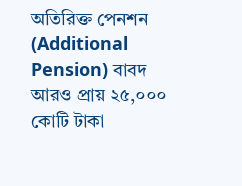অতিরিক্ত পেনশন (Additional Pension) বাবদ আরও প্রায় ২৫,০০০ কোটি টাকা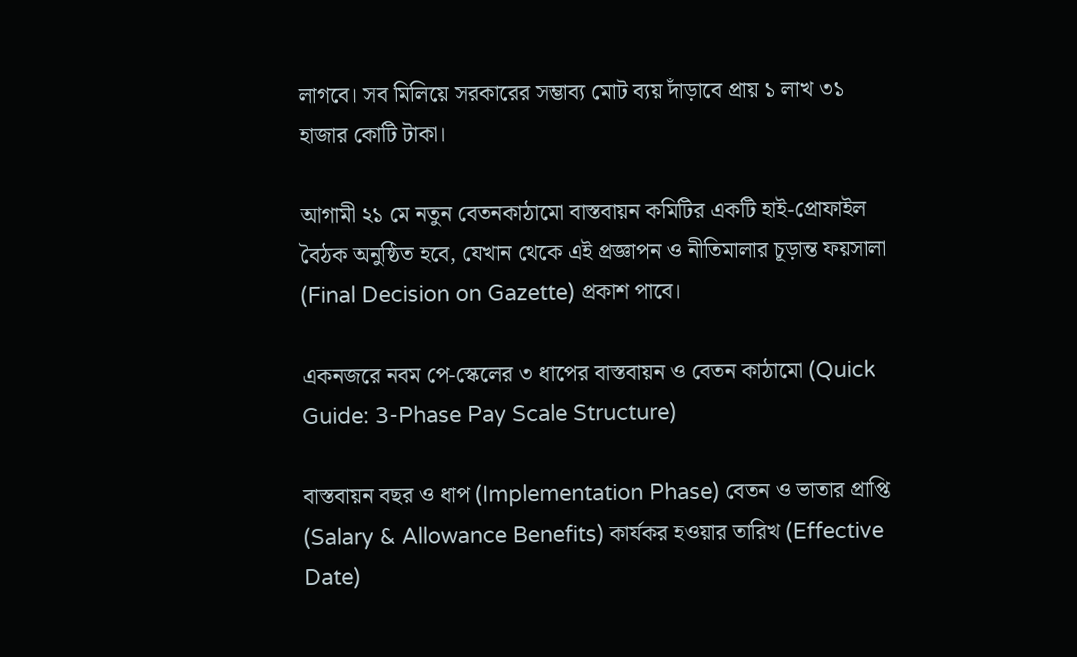লাগবে। সব মিলিয়ে সরকারের সম্ভাব্য মোট ব্যয় দাঁড়াবে প্রায় ১ লাখ ৩১ হাজার কোটি টাকা।

আগামী ২১ মে নতুন বেতনকাঠামো বাস্তবায়ন কমিটির একটি হাই-প্রোফাইল বৈঠক অনুষ্ঠিত হবে, যেখান থেকে এই প্রজ্ঞাপন ও নীতিমালার চূড়ান্ত ফয়সালা (Final Decision on Gazette) প্রকাশ পাবে।

একনজরে নবম পে-স্কেলের ৩ ধাপের বাস্তবায়ন ও বেতন কাঠামো (Quick Guide: 3-Phase Pay Scale Structure)

বাস্তবায়ন বছর ও ধাপ (Implementation Phase) বেতন ও ভাতার প্রাপ্তি (Salary & Allowance Benefits) কার্যকর হওয়ার তারিখ (Effective Date)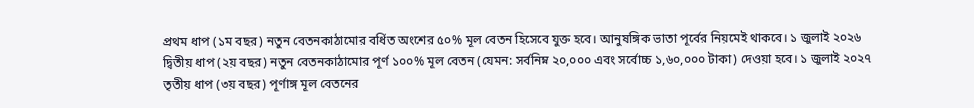প্রথম ধাপ (১ম বছর) নতুন বেতনকাঠামোর বর্ধিত অংশের ৫০% মূল বেতন হিসেবে যুক্ত হবে। আনুষঙ্গিক ভাতা পূর্বের নিয়মেই থাকবে। ১ জুলাই ২০২৬
দ্বিতীয় ধাপ (২য় বছর) নতুন বেতনকাঠামোর পূর্ণ ১০০% মূল বেতন (যেমন: সর্বনিম্ন ২০,০০০ এবং সর্বোচ্চ ১,৬০,০০০ টাকা) দেওয়া হবে। ১ জুলাই ২০২৭
তৃতীয় ধাপ (৩য় বছর) পূর্ণাঙ্গ মূল বেতনের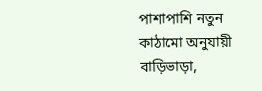পাশাপাশি নতুন কাঠামো অনুযায়ী বাড়িভাড়া,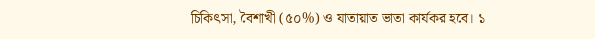চিকিৎসা, বৈশাখী (৫০%) ও যাতায়াত ভাতা কার্যকর হবে। ১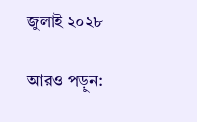জুলাই ২০২৮

আরও পড়ুন: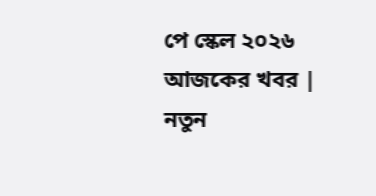পে স্কেল ২০২৬ আজকের খবর | নতুন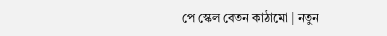পে স্কেল বেতন কাঠামো | নতুন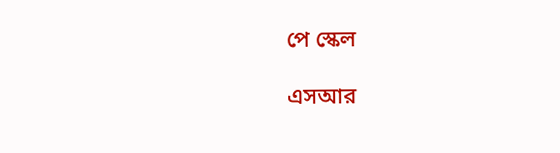পে স্কেল

এসআর